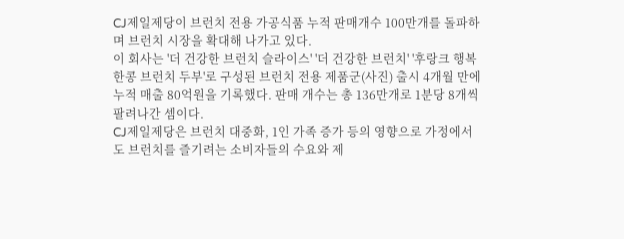CJ제일제당이 브런치 전용 가공식품 누적 판매개수 100만개를 돌파하며 브런치 시장을 확대해 나가고 있다.
이 회사는 '더 건강한 브런치 슬라이스' '더 건강한 브런치' '후랑크 행복한콩 브런치 두부'로 구성된 브런치 전용 제품군(사진) 출시 4개월 만에 누적 매출 80억원을 기록했다. 판매 개수는 총 136만개로 1분당 8개씩 팔려나간 셈이다.
CJ제일제당은 브런치 대중화, 1인 가족 증가 등의 영향으로 가정에서도 브런치를 즐기려는 소비자들의 수요와 제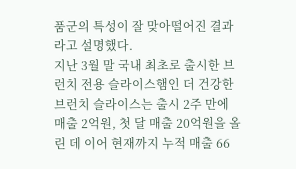품군의 특성이 잘 맞아떨어진 결과라고 설명했다.
지난 3월 말 국내 최초로 출시한 브런치 전용 슬라이스햄인 더 건강한 브런치 슬라이스는 출시 2주 만에 매출 2억원, 첫 달 매출 20억원을 올린 데 이어 현재까지 누적 매출 66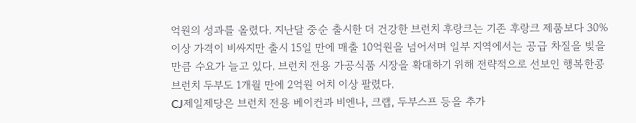억원의 성과를 올렸다. 지난달 중순 출시한 더 건강한 브런치 후랑크는 기존 후랑크 제품보다 30% 이상 가격이 비싸지만 출시 15일 만에 매출 10억원을 넘어서며 일부 지역에서는 공급 차질을 빚을 만큼 수요가 늘고 있다. 브런치 전용 가공식품 시장을 확대하기 위해 전략적으로 선보인 행복한콩 브런치 두부도 1개월 만에 2억원 어치 이상 팔렸다.
CJ제일제당은 브런치 전용 베이컨과 비엔나, 크랩, 두부스프 등을 추가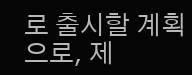로 출시할 계획으로, 제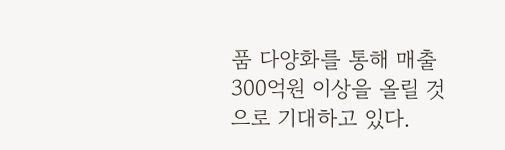품 다양화를 통해 매출 300억원 이상을 올릴 것으로 기대하고 있다.